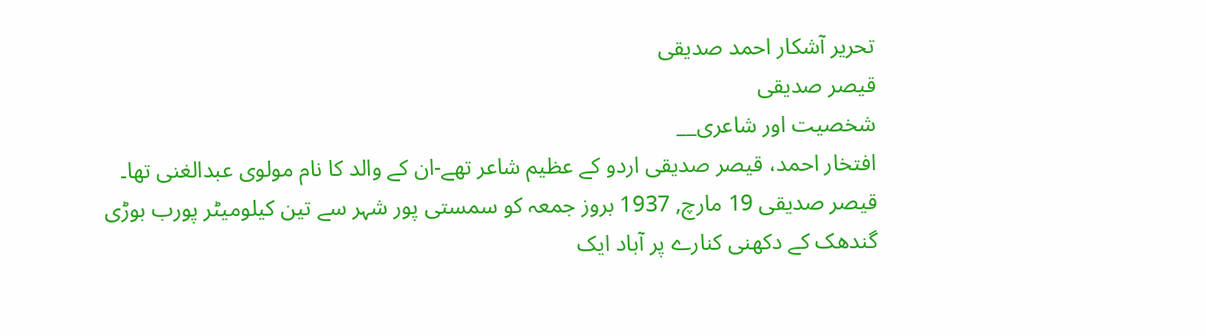تحریر آشکار احمد صدیقی
قیصر صدیقی
شخصیت اور شاعری__
افتخار احمد، قیصر صدیقی اردو کے عظیم شاعر تھے-ان کے والد کا نام مولوی عبدالغنی تھا۔ قیصر صدیقی 19 مارچ, 1937 بروز جمعہ کو سمستی پور شہر سے تین کیلومیٹر پورب بوڑی گندھک کے دکھنی کنارے پر آباد ایک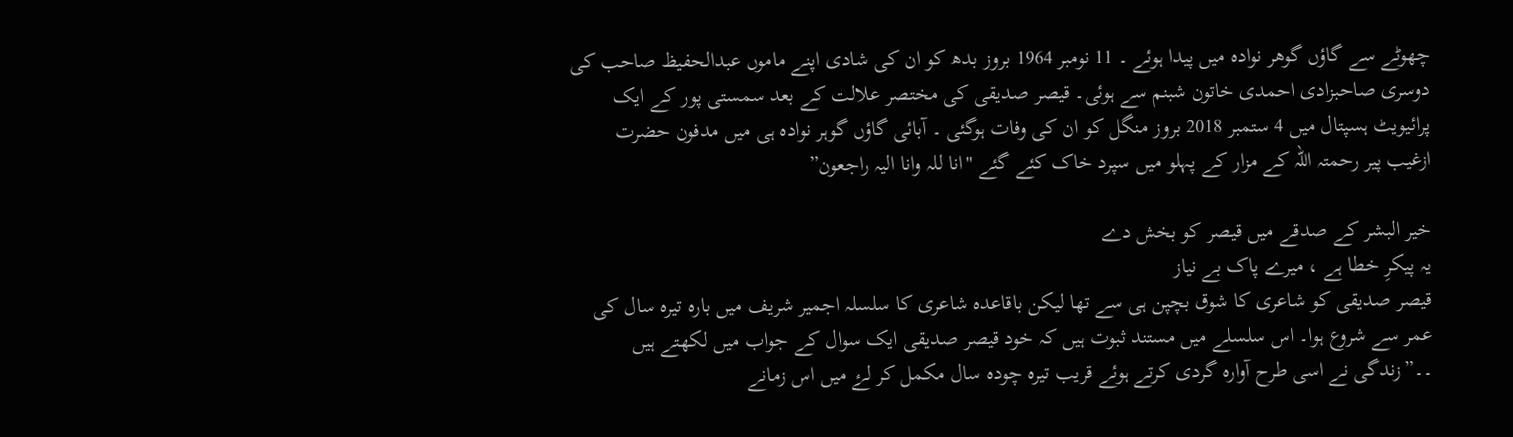چھوٹے سے گاؤں گوھر نوادہ میں پیدا ہوئے ۔ 11 نومبر 1964 بروز بدھ کو ان کی شادی اپنے ماموں عبدالحفیظ صاحب کی دوسری صاحبزادی احمدی خاتون شبنم سے ہوئی۔ قیصر صدیقی کی مختصر علالت کے بعد سمستی پور کے ایک پرائیویٹ ہسپتال میں 4 ستمبر 2018 بروز منگل کو ان کی وفات ہوگئی ۔ آبائی گاؤں گوہر نوادہ ہی میں مدفون حضرت ازغیب پیر رحمتہ اللہ کے مزار کے پہلو میں سپرد خاک کئے گئے "انا للہ وانا الیہ راجعون”

خیر البشر کے صدقے میں قیصر کو بخش دے
یہ پیکرِ خطا ہے ، میرے پاک بے نیاز
قیصر صدیقی کو شاعری کا شوق بچپن ہی سے تھا لیکن باقاعدہ شاعری کا سلسلہ اجمیر شریف میں بارہ تیرہ سال کی عمر سے شروع ہوا۔ اس سلسلے میں مستند ثبوت ہیں کہ خود قیصر صدیقی ایک سوال کے جواب میں لکھتے ہیں ۔۔”زندگی نے اسی طرح آوارہ گردی کرتے ہوئے قریب تیرہ چودہ سال مکمل کر لۓ میں اس زمانے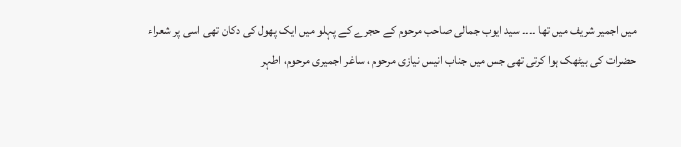میں اجمیر شریف میں تھا ۔۔۔۔ سید ایوب جمالی صاحب مرحوم کے حجرے کے پہلو میں ایک پھول کی دکان تھی اسی پر شعراء حضرات کی بیٹھک ہوا کرتی تھی جس میں جناب انیس نیازی مرحوم ، ساغر اجمیری مرحوم، اطہر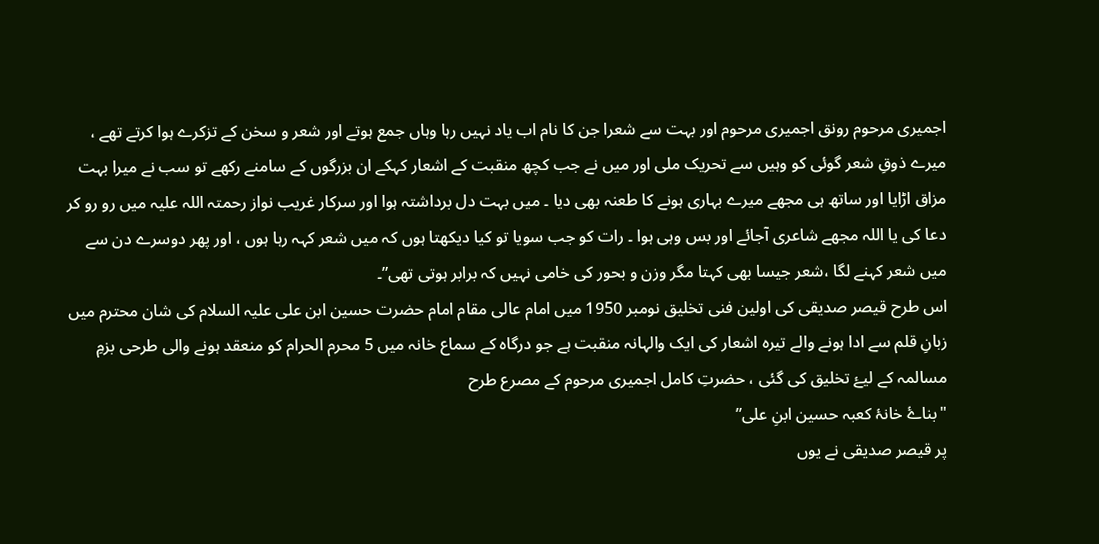اجمیری مرحوم رونق اجمیری مرحوم اور بہت سے شعرا جن کا نام اب یاد نہیں رہا وہاں جمع ہوتے اور شعر و سخن کے تزکرے ہوا کرتے تھے ، میرے ذوقِ شعر گوئی کو وہیں سے تحریک ملی اور میں نے جب کچھ منقبت کے اشعار کہکے ان بزرگوں کے سامنے رکھے تو سب نے میرا بہت مزاق اڑایا اور ساتھ ہی مجھے میرے بہاری ہونے کا طعنہ بھی دیا ۔ میں بہت دل برداشتہ ہوا اور سرکار غریب نواز رحمتہ اللہ علیہ میں رو رو کر دعا کی یا اللہ مجھے شاعری آجائے اور بس وہی ہوا ۔ رات کو جب سویا تو کیا دیکھتا ہوں کہ میں شعر کہہ رہا ہوں ، اور پھر دوسرے دن سے میں شعر کہنے لگا ،شعر جیسا بھی کہتا مگر وزن و بحور کی خامی نہیں کہ برابر ہوتی تھی”۔
اس طرح قیصر صدیقی کی اولین فنی تخلیق نومبر 1950 میں امام عالی مقام امام حضرت حسین ابن علی علیہ السلام کی شان محترم میں زبانِ قلم سے ادا ہونے والے تیرہ اشعار کی ایک والہانہ منقبت ہے جو درگاہ کے سماع خانہ میں 5 محرم الحرام کو منعقد ہونے والی طرحی بزمِ مسالمہ کے لیۓ تخلیق کی گئی ، حضرتِ کامل اجمیری مرحوم کے مصرع طرح
"بناۓ خانۂ کعبہ حسین ابنِ علی”
پر قیصر صدیقی نے یوں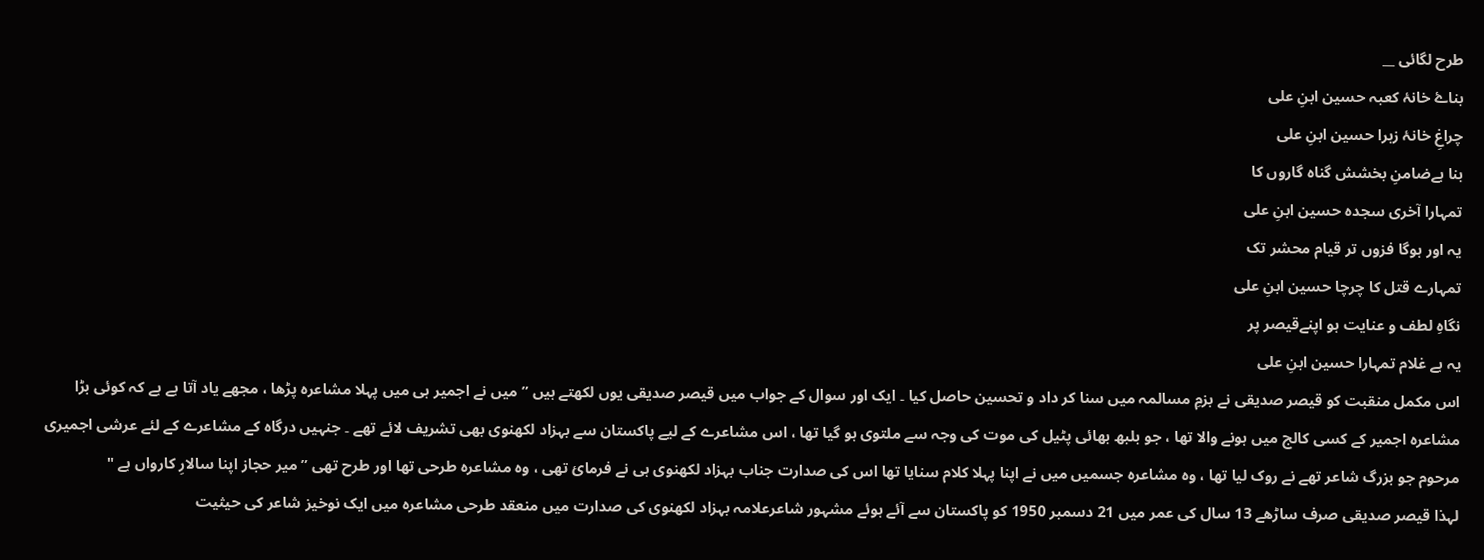طرح لگائی __
بناۓ خانۂ کعبہ حسین ابنِ علی
چراغِ خانۂ زہرا حسین ابنِ علی
بنا ہےضامنِ بخشش گناہ گاروں کا
تمہارا آخری سجدہ حسین ابنِ علی
یہ اور ہوگا فزوں تر قیام محشر تک
تمہارے قتل کا چرچا حسین ابنِ علی
نگاہِ لطف و عنایت ہو اپنےقیصر پر
یہ ہے غلام تمہارا حسین ابنِ علی
اس مکمل منقبت کو قیصر صدیقی نے بزمِ مسالمہ میں سنا کر داد و تحسین حاصل کیا ۔ ایک اور سوال کے جواب میں قیصر صدیقی یوں لکھتے ہیں ” میں نے اجمیر ہی میں پہلا مشاعرہ پڑھا ، مجھے یاد آتا ہے ہے کہ کوئی بڑا مشاعرہ اجمیر کے کسی کالج میں ہونے والا تھا ، جو بلبھ بھائی پٹیل کی موت کی وجہ سے ملتوی ہو گیا تھا ، اس مشاعرے کے لیے پاکستان سے بہزاد لکھنوی بھی تشریف لائے تھے ۔ جنہیں درگاہ کے مشاعرے کے لئے عرشی اجمیری مرحوم جو بزرگ شاعر تھے نے روک لیا تھا ، وہ مشاعرہ جسمیں میں نے اپنا پہلا کلام سنایا تھا اس کی صدارت جناب بہزاد لکھنوی ہی نے فرمائ تھی ، وہ مشاعرہ طرحی تھا اور طرح تھی ” میر حجاز اپنا سالارِ کارواں ہے "
لہذا قیصر صدیقی صرف ساڑھے 13 سال کی عمر میں 21 دسمبر 1950 کو پاکستان سے آئے ہوئے مشہور شاعرعلامہ بہزاد لکھنوی کی صدارت میں منعقد طرحی مشاعرہ میں ایک نوخیز شاعر کی حیثیت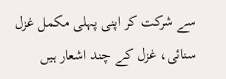سے شرکت کر اپنی پہلی مکمل غزل سنائی، غزل کے چند اشعار ہیں